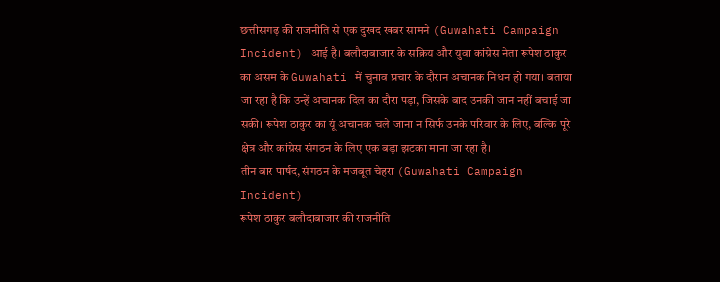छत्तीसगढ़ की राजनीति से एक दुखद खबर सामने (Guwahati Campaign Incident) आई है। बलौदाबाजार के सक्रिय और युवा कांग्रेस नेता रूपेश ठाकुर का असम के Guwahati में चुनाव प्रचार के दौरान अचानक निधन हो गया। बताया जा रहा है कि उन्हें अचानक दिल का दौरा पड़ा, जिसके बाद उनकी जान नहीं बचाई जा सकी। रूपेश ठाकुर का यूं अचानक चले जाना न सिर्फ उनके परिवार के लिए, बल्कि पूरे क्षेत्र और कांग्रेस संगठन के लिए एक बड़ा झटका माना जा रहा है।
तीन बार पार्षद, संगठन के मजबूत चेहरा (Guwahati Campaign Incident)
रूपेश ठाकुर बलौदाबाजार की राजनीति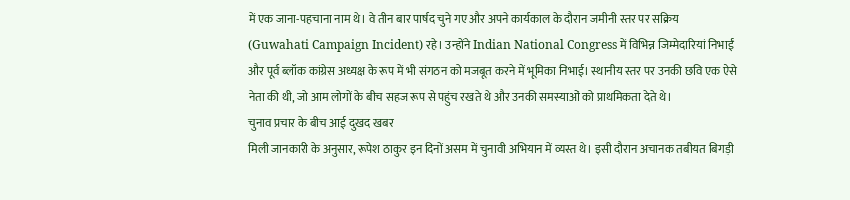में एक जाना-पहचाना नाम थे। वे तीन बार पार्षद चुने गए और अपने कार्यकाल के दौरान जमीनी स्तर पर सक्रिय (Guwahati Campaign Incident) रहे। उन्होंने Indian National Congress में विभिन्न जिम्मेदारियां निभाईं और पूर्व ब्लॉक कांग्रेस अध्यक्ष के रूप में भी संगठन को मजबूत करने में भूमिका निभाई। स्थानीय स्तर पर उनकी छवि एक ऐसे नेता की थी, जो आम लोगों के बीच सहज रूप से पहुंच रखते थे और उनकी समस्याओं को प्राथमिकता देते थे।
चुनाव प्रचार के बीच आई दुखद खबर
मिली जानकारी के अनुसार, रूपेश ठाकुर इन दिनों असम में चुनावी अभियान में व्यस्त थे। इसी दौरान अचानक तबीयत बिगड़ी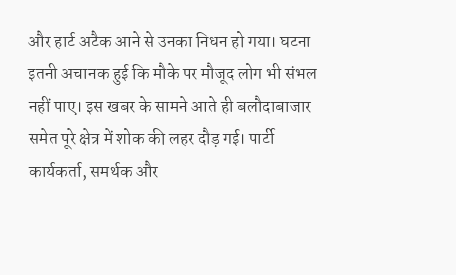और हार्ट अटैक आने से उनका निधन हो गया। घटना इतनी अचानक हुई कि मौके पर मौजूद लोग भी संभल नहीं पाए। इस खबर के सामने आते ही बलौदाबाजार समेत पूरे क्षेत्र में शोक की लहर दौड़ गई। पार्टी कार्यकर्ता, समर्थक और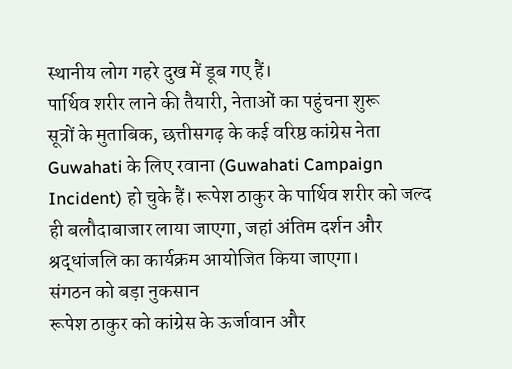स्थानीय लोग गहरे दुख में डूब गए हैं।
पार्थिव शरीर लाने की तैयारी, नेताओं का पहुंचना शुरू
सूत्रों के मुताबिक, छत्तीसगढ़ के कई वरिष्ठ कांग्रेस नेता Guwahati के लिए रवाना (Guwahati Campaign Incident) हो चुके हैं। रूपेश ठाकुर के पार्थिव शरीर को जल्द ही बलौदाबाजार लाया जाएगा, जहां अंतिम दर्शन और श्रद्धांजलि का कार्यक्रम आयोजित किया जाएगा।
संगठन को बड़ा नुकसान
रूपेश ठाकुर को कांग्रेस के ऊर्जावान और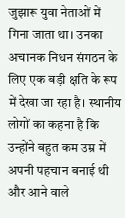जुझारू युवा नेताओं में गिना जाता था। उनका अचानक निधन संगठन के लिए एक बड़ी क्षति के रूप में देखा जा रहा है। स्थानीय लोगों का कहना है कि उन्होंने बहुत कम उम्र में अपनी पहचान बनाई थी और आने वाले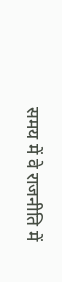समय में वे राजनीति में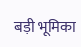बड़ी भूमिका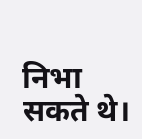निभा सकते थे।